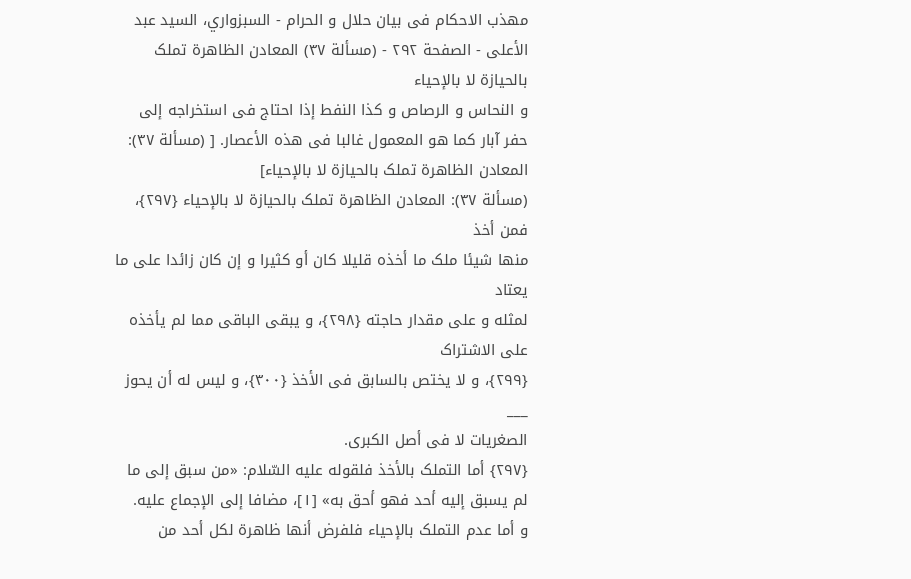مهذب الاحکام فی بیان حلال و الحرام - السبزواري، السيد عبد الأعلى - الصفحة ٢٩٢ - (مسألة ٣٧) المعادن الظاهرة تملک بالحیازة لا بالإحیاء
و النحاس و الرصاص و کذا النفط إذا احتاج فی استخراجه إلی حفر آبار کما هو المعمول غالبا فی هذه الأعصار. [ (مسألة ٣٧): المعادن الظاهرة تملک بالحیازة لا بالإحیاء]
(مسألة ٣٧): المعادن الظاهرة تملک بالحیازة لا بالإحیاء {٢٩٧}، فمن أخذ
منها شیئا ملک ما أخذه قلیلا کان أو کثیرا و إن کان زائدا علی ما یعتاد
لمثله و علی مقدار حاجته {٢٩٨}، و یبقی الباقی مما لم یأخذه علی الاشتراک
{٢٩٩}، و لا یختص بالسابق فی الأخذ {٣٠٠}، و لیس له أن یحوز
___
الصغریات لا فی أصل الکبری.
{٢٩٧} أما التملک بالأخذ فلقوله علیه السّلام: «من سبق إلی ما لم یسبق إلیه أحد فهو أحق به» [١]، مضافا إلی الإجماع علیه.
و أما عدم التملک بالإحیاء فلفرض أنها ظاهرة لکل أحد من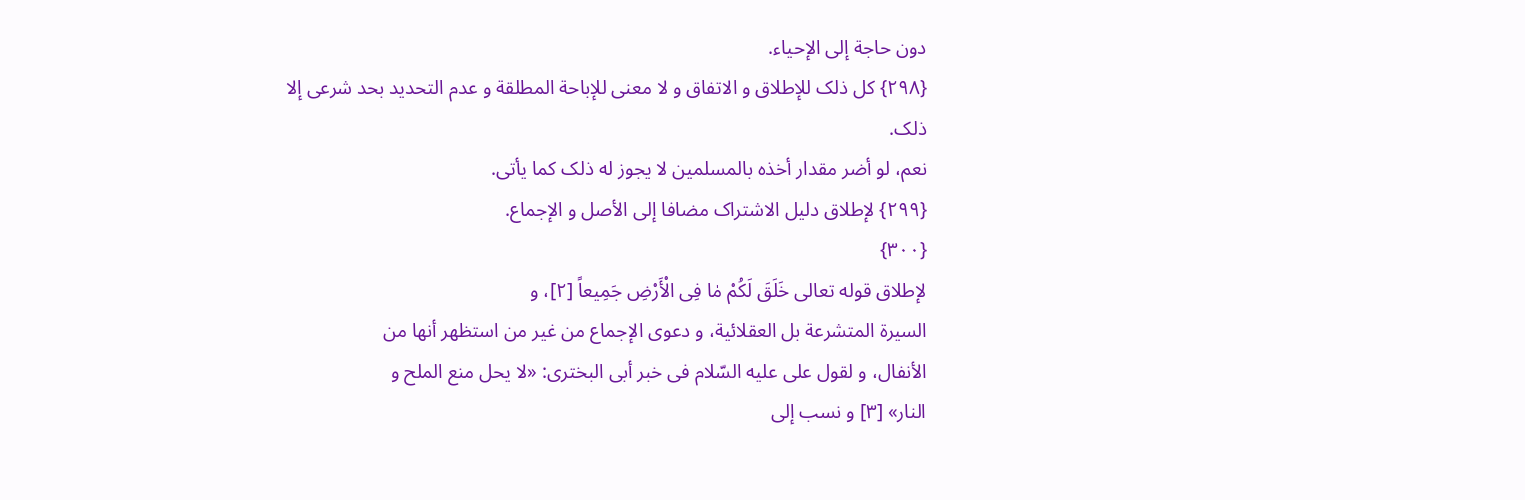دون حاجة إلی الإحیاء.
{٢٩٨} کل ذلک للإطلاق و الاتفاق و لا معنی للإباحة المطلقة و عدم التحدید بحد شرعی إلا ذلک.
نعم، لو أضر مقدار أخذه بالمسلمین لا یجوز له ذلک کما یأتی.
{٢٩٩} لإطلاق دلیل الاشتراک مضافا إلی الأصل و الإجماع.
{٣٠٠}
لإطلاق قوله تعالی خَلَقَ لَکُمْ مٰا فِی الْأَرْضِ جَمِیعاً [٢]، و
السیرة المتشرعة بل العقلائیة، و دعوی الإجماع من غیر من استظهر أنها من
الأنفال، و لقول علی علیه السّلام فی خبر أبی البختری: «لا یحل منع الملح و
النار» [٣] و نسب إلی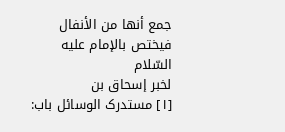جمع أنها من الأنفال فیختص بالإمام علیه السّلام
لخبر إسحاق بن
[١] مستدرک الوسائل باب: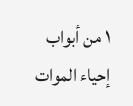١ من أبواب إحیاء الموات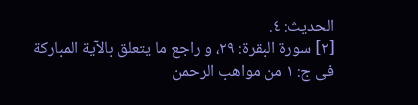الحدیث: ٤.
[٢] سورة البقرة: ٢٩، و راجع ما یتعلق بالآیة المبارکة فی ج: ١ من مواهب الرحمن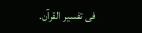فی تفسیر القرآن.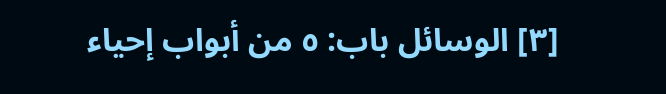[٣] الوسائل باب: ٥ من أبواب إحیاء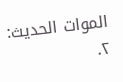الموات الحدیث: ٢.